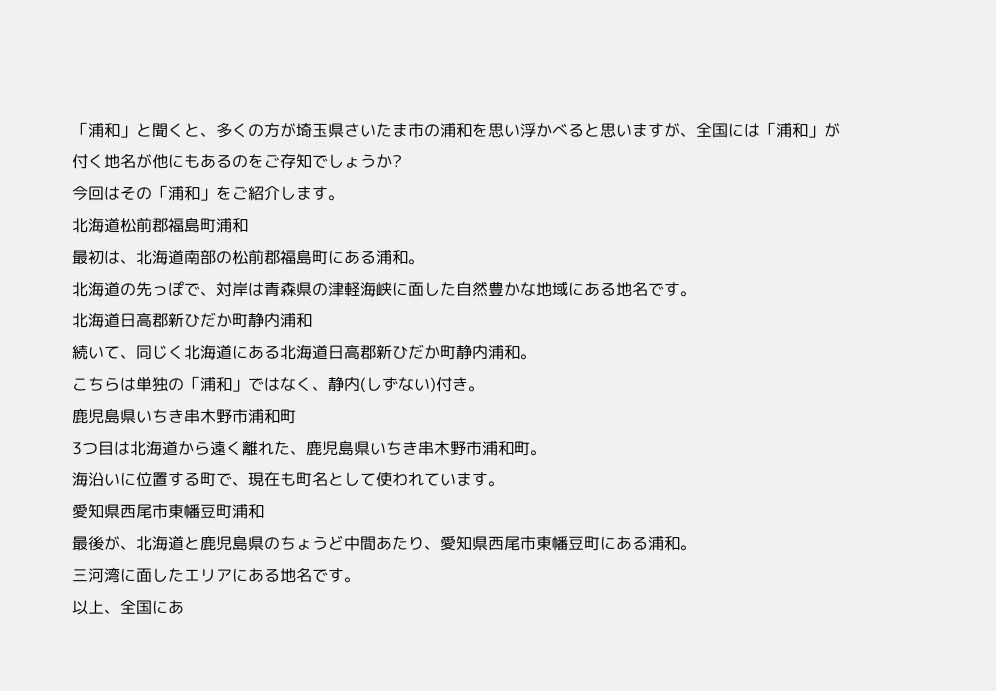「浦和」と聞くと、多くの方が埼玉県さいたま市の浦和を思い浮かべると思いますが、全国には「浦和」が付く地名が他にもあるのをご存知でしょうか?
今回はその「浦和」をご紹介します。
北海道松前郡福島町浦和
最初は、北海道南部の松前郡福島町にある浦和。
北海道の先っぽで、対岸は青森県の津軽海峡に面した自然豊かな地域にある地名です。
北海道日高郡新ひだか町静内浦和
続いて、同じく北海道にある北海道日高郡新ひだか町静内浦和。
こちらは単独の「浦和」ではなく、静内(しずない)付き。
鹿児島県いちき串木野市浦和町
3つ目は北海道から遠く離れた、鹿児島県いちき串木野市浦和町。
海沿いに位置する町で、現在も町名として使われています。
愛知県西尾市東幡豆町浦和
最後が、北海道と鹿児島県のちょうど中間あたり、愛知県西尾市東幡豆町にある浦和。
三河湾に面したエリアにある地名です。
以上、全国にあ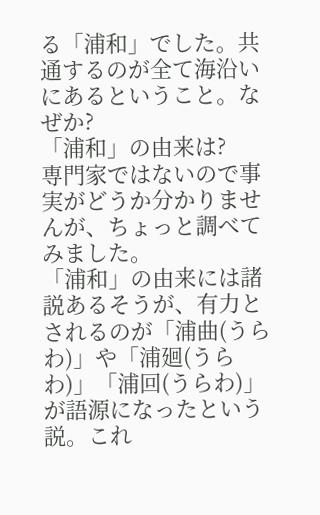る「浦和」でした。共通するのが全て海沿いにあるということ。なぜか?
「浦和」の由来は?
専門家ではないので事実がどうか分かりませんが、ちょっと調べてみました。
「浦和」の由来には諸説あるそうが、有力とされるのが「浦曲(うらわ)」や「浦廻(うらわ)」「浦回(うらわ)」が語源になったという説。これ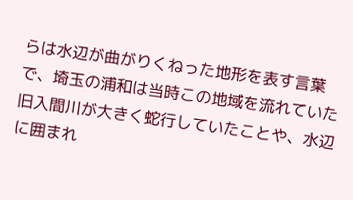らは水辺が曲がりくねった地形を表す言葉で、埼玉の浦和は当時この地域を流れていた旧入間川が大きく蛇行していたことや、水辺に囲まれ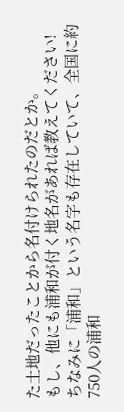た土地だったことから名付けられたのだとか。
もし、他にも浦和が付く地名があれば教えてください!
ちなみに「浦和」という名字も存在していて、全国に約750人の浦和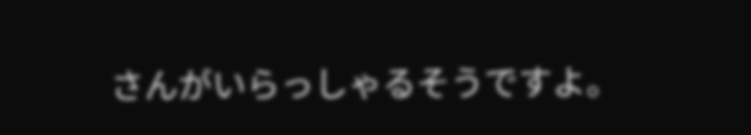さんがいらっしゃるそうですよ。